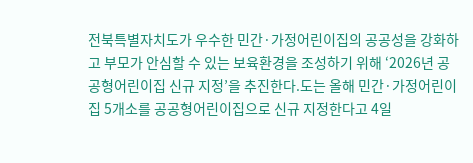전북특별자치도가 우수한 민간·가정어린이집의 공공성을 강화하고 부모가 안심할 수 있는 보육환경을 조성하기 위해 ‘2026년 공공형어린이집 신규 지정’을 추진한다.도는 올해 민간·가정어린이집 5개소를 공공형어린이집으로 신규 지정한다고 4일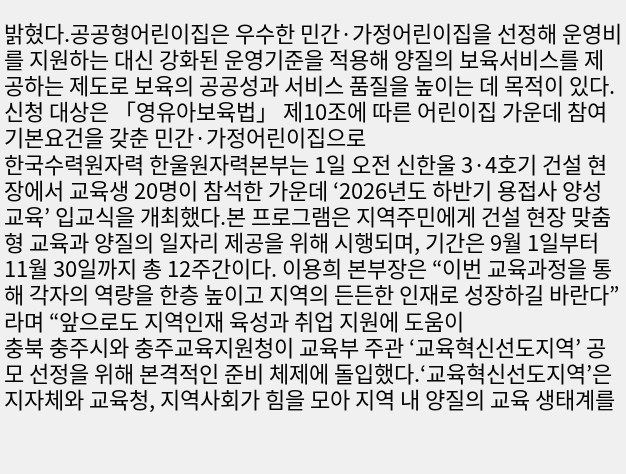밝혔다.공공형어린이집은 우수한 민간·가정어린이집을 선정해 운영비를 지원하는 대신 강화된 운영기준을 적용해 양질의 보육서비스를 제공하는 제도로 보육의 공공성과 서비스 품질을 높이는 데 목적이 있다.신청 대상은 「영유아보육법」 제10조에 따른 어린이집 가운데 참여 기본요건을 갖춘 민간·가정어린이집으로
한국수력원자력 한울원자력본부는 1일 오전 신한울 3·4호기 건설 현장에서 교육생 20명이 참석한 가운데 ‘2026년도 하반기 용접사 양성 교육’ 입교식을 개최했다.본 프로그램은 지역주민에게 건설 현장 맞춤형 교육과 양질의 일자리 제공을 위해 시행되며, 기간은 9월 1일부터 11월 30일까지 총 12주간이다. 이용희 본부장은 “이번 교육과정을 통해 각자의 역량을 한층 높이고 지역의 든든한 인재로 성장하길 바란다”라며 “앞으로도 지역인재 육성과 취업 지원에 도움이
충북 충주시와 충주교육지원청이 교육부 주관 ‘교육혁신선도지역’ 공모 선정을 위해 본격적인 준비 체제에 돌입했다.‘교육혁신선도지역’은 지자체와 교육청, 지역사회가 힘을 모아 지역 내 양질의 교육 생태계를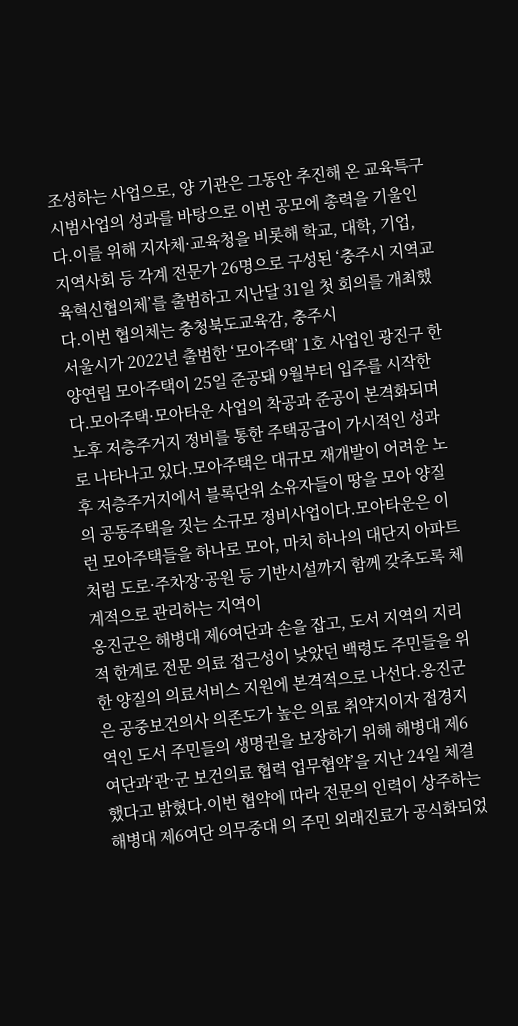조성하는 사업으로, 양 기관은 그동안 추진해 온 교육특구 시범사업의 성과를 바탕으로 이번 공모에 총력을 기울인다.이를 위해 지자체·교육청을 비롯해 학교, 대학, 기업, 지역사회 등 각계 전문가 26명으로 구성된 ‘충주시 지역교육혁신협의체’를 출범하고 지난달 31일 첫 회의를 개최했다.이번 협의체는 충청북도교육감, 충주시
서울시가 2022년 출범한 ‘모아주택’ 1호 사업인 광진구 한양연립 모아주택이 25일 준공돼 9월부터 입주를 시작한다.모아주택·모아타운 사업의 착공과 준공이 본격화되며 노후 저층주거지 정비를 통한 주택공급이 가시적인 성과로 나타나고 있다.모아주택은 대규모 재개발이 어려운 노후 저층주거지에서 블록단위 소유자들이 땅을 모아 양질의 공동주택을 짓는 소규모 정비사업이다.모아타운은 이런 모아주택들을 하나로 모아, 마치 하나의 대단지 아파트처럼 도로·주차장·공원 등 기반시설까지 함께 갖추도록 체계적으로 관리하는 지역이
옹진군은 해병대 제6여단과 손을 잡고, 도서 지역의 지리적 한계로 전문 의료 접근성이 낮았던 백령도 주민들을 위한 양질의 의료서비스 지원에 본격적으로 나선다.옹진군은 공중보건의사 의존도가 높은 의료 취약지이자 접경지역인 도서 주민들의 생명권을 보장하기 위해 해병대 제6여단과‘관·군 보건의료 협력 업무협약’을 지난 24일 체결했다고 밝혔다.이번 협약에 따라 전문의 인력이 상주하는 해병대 제6여단 의무중대 의 주민 외래진료가 공식화되었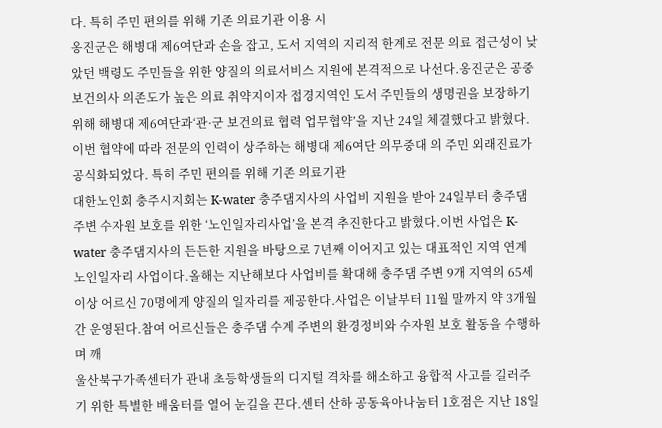다. 특히 주민 편의를 위해 기존 의료기관 이용 시
옹진군은 해병대 제6여단과 손을 잡고, 도서 지역의 지리적 한계로 전문 의료 접근성이 낮았던 백령도 주민들을 위한 양질의 의료서비스 지원에 본격적으로 나선다.옹진군은 공중보건의사 의존도가 높은 의료 취약지이자 접경지역인 도서 주민들의 생명권을 보장하기 위해 해병대 제6여단과‘관·군 보건의료 협력 업무협약’을 지난 24일 체결했다고 밝혔다.이번 협약에 따라 전문의 인력이 상주하는 해병대 제6여단 의무중대 의 주민 외래진료가 공식화되었다. 특히 주민 편의를 위해 기존 의료기관
대한노인회 충주시지회는 K-water 충주댐지사의 사업비 지원을 받아 24일부터 충주댐 주변 수자원 보호를 위한 ‘노인일자리사업’을 본격 추진한다고 밝혔다.이번 사업은 K-water 충주댐지사의 든든한 지원을 바탕으로 7년째 이어지고 있는 대표적인 지역 연계 노인일자리 사업이다.올해는 지난해보다 사업비를 확대해 충주댐 주변 9개 지역의 65세 이상 어르신 70명에게 양질의 일자리를 제공한다.사업은 이날부터 11월 말까지 약 3개월간 운영된다.참여 어르신들은 충주댐 수계 주변의 환경정비와 수자원 보호 활동을 수행하며 깨
울산북구가족센터가 관내 초등학생들의 디지털 격차를 해소하고 융합적 사고를 길러주기 위한 특별한 배움터를 열어 눈길을 끈다.센터 산하 공동육아나눔터 1호점은 지난 18일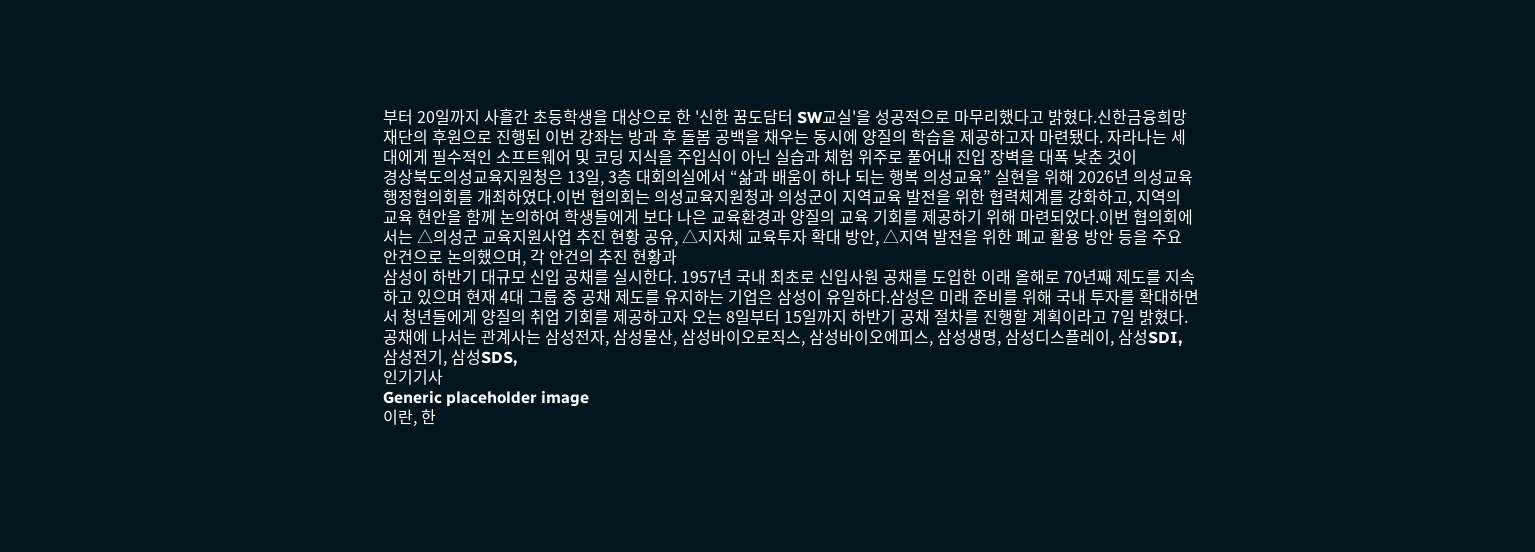부터 20일까지 사흘간 초등학생을 대상으로 한 '신한 꿈도담터 SW교실'을 성공적으로 마무리했다고 밝혔다.신한금융희망재단의 후원으로 진행된 이번 강좌는 방과 후 돌봄 공백을 채우는 동시에 양질의 학습을 제공하고자 마련됐다. 자라나는 세대에게 필수적인 소프트웨어 및 코딩 지식을 주입식이 아닌 실습과 체험 위주로 풀어내 진입 장벽을 대폭 낮춘 것이
경상북도의성교육지원청은 13일, 3층 대회의실에서 “삶과 배움이 하나 되는 행복 의성교육” 실현을 위해 2026년 의성교육행정협의회를 개최하였다.이번 협의회는 의성교육지원청과 의성군이 지역교육 발전을 위한 협력체계를 강화하고, 지역의 교육 현안을 함께 논의하여 학생들에게 보다 나은 교육환경과 양질의 교육 기회를 제공하기 위해 마련되었다.이번 협의회에서는 △의성군 교육지원사업 추진 현황 공유, △지자체 교육투자 확대 방안, △지역 발전을 위한 폐교 활용 방안 등을 주요 안건으로 논의했으며, 각 안건의 추진 현황과
삼성이 하반기 대규모 신입 공채를 실시한다. 1957년 국내 최초로 신입사원 공채를 도입한 이래 올해로 70년째 제도를 지속하고 있으며 현재 4대 그룹 중 공채 제도를 유지하는 기업은 삼성이 유일하다.삼성은 미래 준비를 위해 국내 투자를 확대하면서 청년들에게 양질의 취업 기회를 제공하고자 오는 8일부터 15일까지 하반기 공채 절차를 진행할 계획이라고 7일 밝혔다.공채에 나서는 관계사는 삼성전자, 삼성물산, 삼성바이오로직스, 삼성바이오에피스, 삼성생명, 삼성디스플레이, 삼성SDI, 삼성전기, 삼성SDS,
인기기사
Generic placeholder image
이란, 한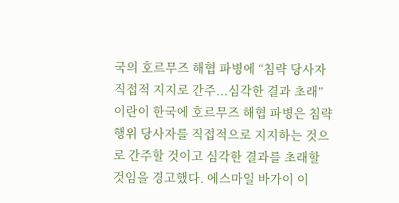국의 호르무즈 해협 파병에 “침략 당사자 직접적 지지로 간주...심각한 결과 초래”
이란이 한국에 호르무즈 해협 파병은 침략 행위 당사자를 직접적으로 지지하는 것으로 간주할 것이고 심각한 결과를 초래할 것임을 경고했다. 에스마일 바가이 이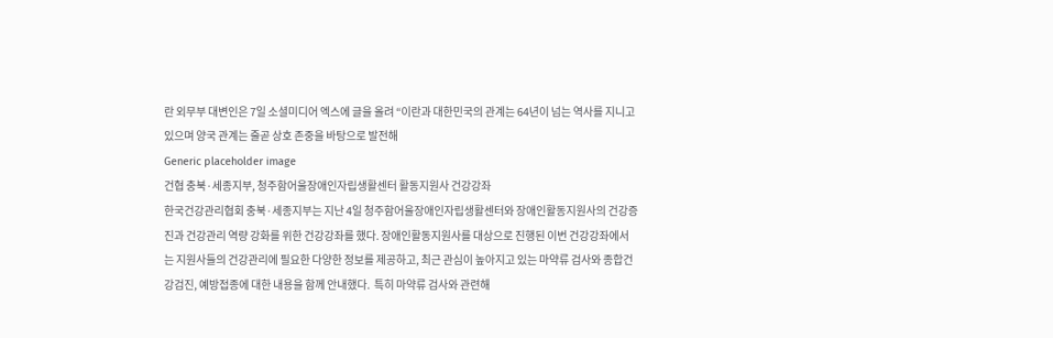란 외무부 대변인은 7일 소셜미디어 엑스에 글을 올려 “이란과 대한민국의 관계는 64년이 넘는 역사를 지니고 있으며 양국 관계는 줄곧 상호 존중을 바탕으로 발전해
Generic placeholder image
건협 충북·세종지부, 청주함어울장애인자립생활센터 활동지원사 건강강좌
한국건강관리협회 충북·세종지부는 지난 4일 청주함어울장애인자립생활센터와 장애인활동지원사의 건강증진과 건강관리 역량 강화를 위한 건강강좌를 했다. 장애인활동지원사를 대상으로 진행된 이번 건강강좌에서는 지원사들의 건강관리에 필요한 다양한 정보를 제공하고, 최근 관심이 높아지고 있는 마약류 검사와 종합건강검진, 예방접종에 대한 내용을 함께 안내했다.  특히 마약류 검사와 관련해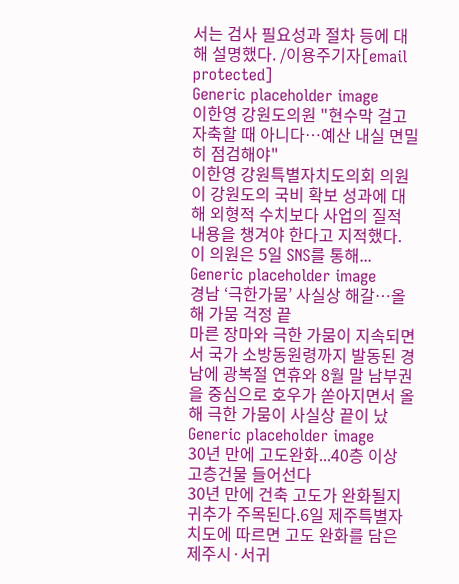서는 검사 필요성과 절차 등에 대해 설명했다. /이용주기자[email protected]
Generic placeholder image
이한영 강원도의원 "현수막 걸고 자축할 때 아니다…예산 내실 면밀히 점검해야"
이한영 강원특별자치도의회 의원이 강원도의 국비 확보 성과에 대해 외형적 수치보다 사업의 질적 내용을 챙겨야 한다고 지적했다. 이 의원은 5일 SNS를 통해...
Generic placeholder image
경남 ‘극한가뭄’ 사실상 해갈…올해 가뭄 걱정 끝
마른 장마와 극한 가뭄이 지속되면서 국가 소방동원령까지 발동된 경남에 광복절 연휴와 8월 말 남부권을 중심으로 호우가 쏟아지면서 올해 극한 가뭄이 사실상 끝이 났
Generic placeholder image
30년 만에 고도완화...40층 이상 고층건물 들어선다
30년 만에 건축 고도가 완화될지 귀추가 주목된다.6일 제주특별자치도에 따르면 고도 완화를 담은 제주시·서귀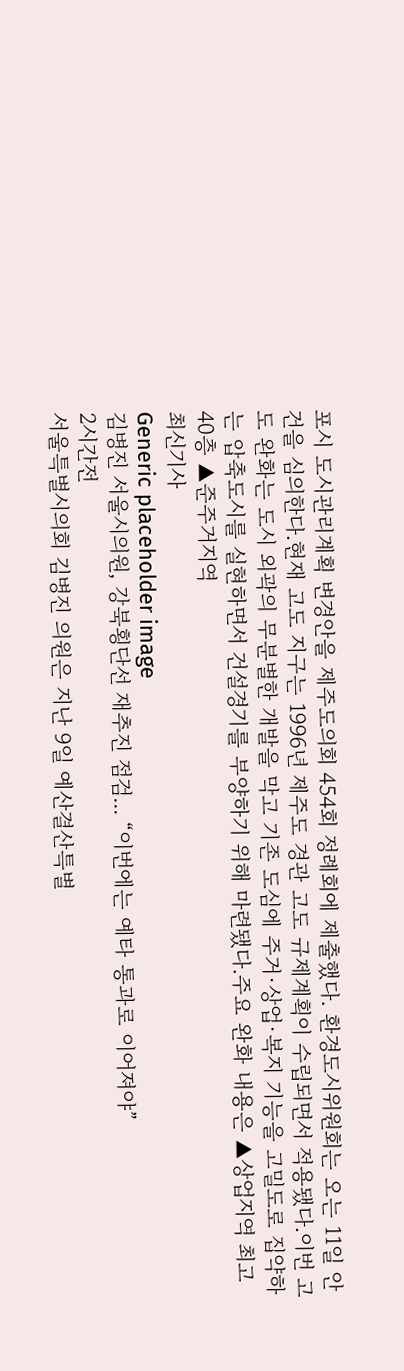포시 도시관리계획 변경안을 제주도의회 454회 정례회에 제출했다. 환경도시위원회는 오는 11일 안건을 심의한다.현재 고도 지구는 1996년 제주도 경관 고도 규제계획이 수립되면서 적용됐다.이번 고도 완화는 도시 외곽의 무분별한 개발을 막고 기존 도심에 주거·상업·복지 기능을 고밀도로 집약하는 압축도시를 실현하면서 건설경기를 부양하기 위해 마련됐다.주요 완화 내용은 ▲상업지역 최고 40층 ▲준주거지역
최신기사
Generic placeholder image
김병진 서울시의원, 강북횡단선 재추진 점검... “이번에는 예타 통과로 이어져야”
2시간전
서울특별시의회 김병진 의원은 지난 9일 예산결산특별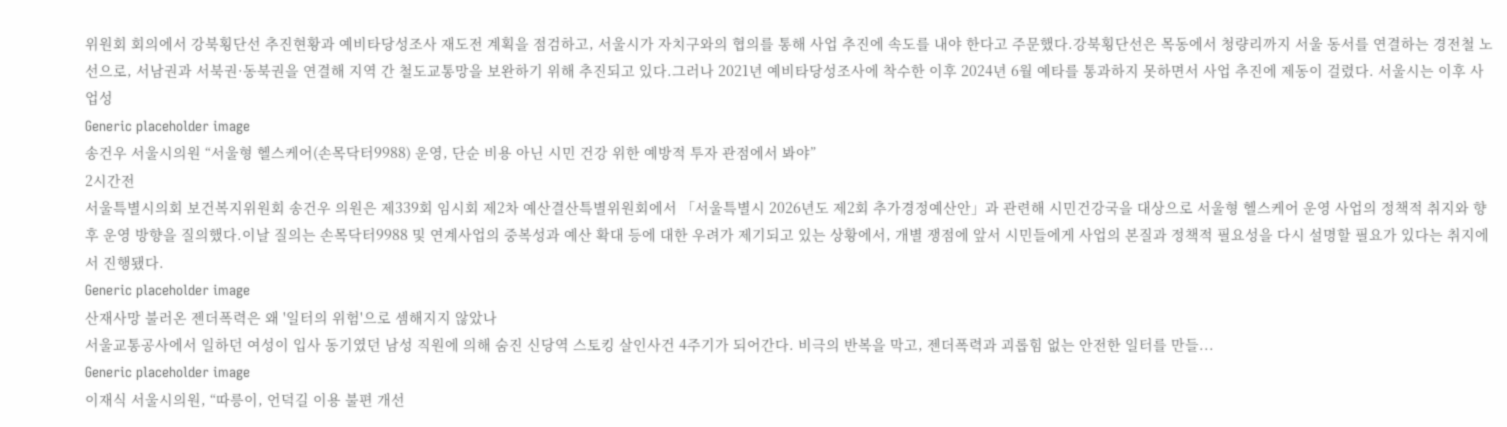위원회 회의에서 강북횡단선 추진현황과 예비타당성조사 재도전 계획을 점검하고, 서울시가 자치구와의 협의를 통해 사업 추진에 속도를 내야 한다고 주문했다.강북횡단선은 목동에서 청량리까지 서울 동서를 연결하는 경전철 노선으로, 서남권과 서북권·동북권을 연결해 지역 간 철도교통망을 보완하기 위해 추진되고 있다.그러나 2021년 예비타당성조사에 착수한 이후 2024년 6월 예타를 통과하지 못하면서 사업 추진에 제동이 걸렸다. 서울시는 이후 사업성
Generic placeholder image
송건우 서울시의원 “서울형 헬스케어(손목닥터9988) 운영, 단순 비용 아닌 시민 건강 위한 예방적 투자 관점에서 봐야”
2시간전
서울특별시의회 보건복지위원회 송건우 의원은 제339회 임시회 제2차 예산결산특별위원회에서 「서울특별시 2026년도 제2회 추가경정예산안」과 관련해 시민건강국을 대상으로 서울형 헬스케어 운영 사업의 정책적 취지와 향후 운영 방향을 질의했다.이날 질의는 손목닥터9988 및 연계사업의 중복성과 예산 확대 등에 대한 우려가 제기되고 있는 상황에서, 개별 쟁점에 앞서 시민들에게 사업의 본질과 정책적 필요성을 다시 설명할 필요가 있다는 취지에서 진행됐다.
Generic placeholder image
산재사망 불러온 젠더폭력은 왜 '일터의 위험'으로 셈해지지 않았나
서울교통공사에서 일하던 여성이 입사 동기였던 남성 직원에 의해 숨진 신당역 스토킹 살인사건 4주기가 되어간다. 비극의 반복을 막고, 젠더폭력과 괴롭힘 없는 안전한 일터를 만들...
Generic placeholder image
이재식 서울시의원, “따릉이, 언덕길 이용 불편 개선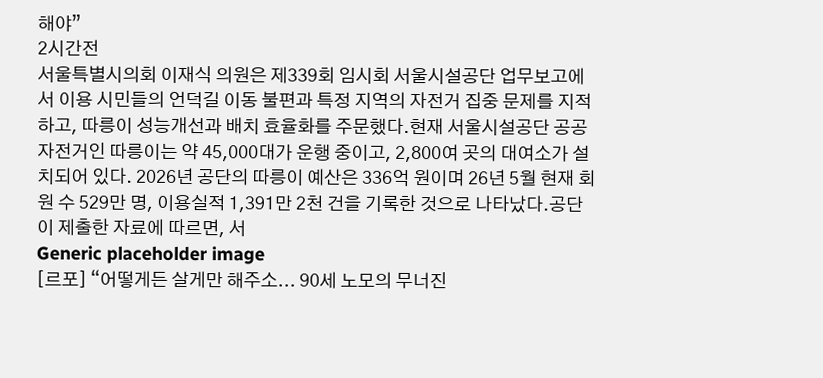해야”
2시간전
서울특별시의회 이재식 의원은 제339회 임시회 서울시설공단 업무보고에서 이용 시민들의 언덕길 이동 불편과 특정 지역의 자전거 집중 문제를 지적하고, 따릉이 성능개선과 배치 효율화를 주문했다.현재 서울시설공단 공공자전거인 따릉이는 약 45,000대가 운행 중이고, 2,800여 곳의 대여소가 설치되어 있다. 2026년 공단의 따릉이 예산은 336억 원이며 26년 5월 현재 회원 수 529만 명, 이용실적 1,391만 2천 건을 기록한 것으로 나타났다.공단이 제출한 자료에 따르면, 서
Generic placeholder image
[르포] “어떻게든 살게만 해주소... 90세 노모의 무너진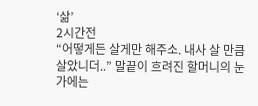‘삶’
2시간전
“어떻게든 살게만 해주소. 내사 살 만큼 살았니더..” 말끝이 흐려진 할머니의 눈가에는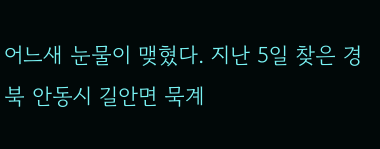어느새 눈물이 맺혔다. 지난 5일 찾은 경북 안동시 길안면 묵계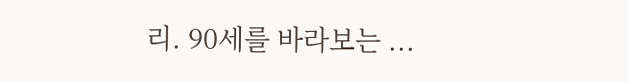리. 90세를 바라보는 ...